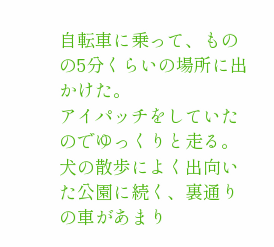自転車に乗って、ものの5分くらいの場所に出かけた。
アイパッチをしていたのでゆっくりと走る。
犬の散歩によく出向いた公園に続く、裏通りの車があまり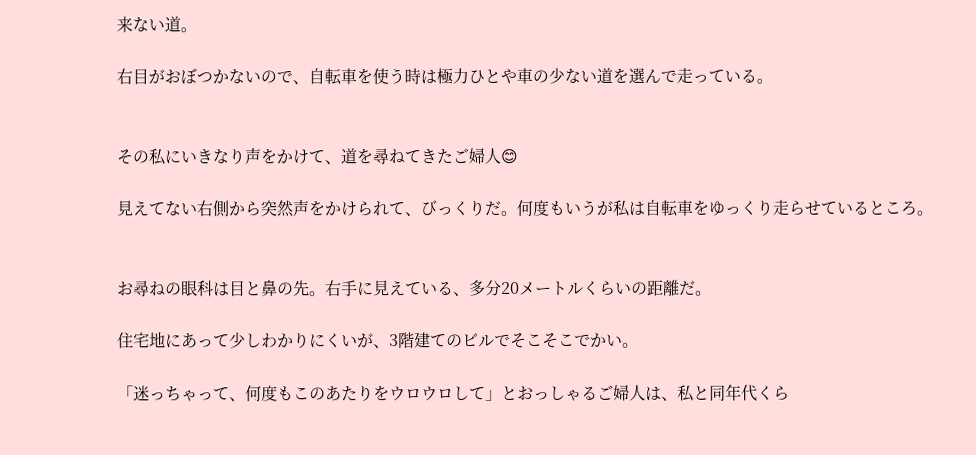来ない道。

右目がおぼつかないので、自転車を使う時は極力ひとや車の少ない道を選んで走っている。


その私にいきなり声をかけて、道を尋ねてきたご婦人😊

見えてない右側から突然声をかけられて、びっくりだ。何度もいうが私は自転車をゆっくり走らせているところ。


お尋ねの眼科は目と鼻の先。右手に見えている、多分20メートルくらいの距離だ。

住宅地にあって少しわかりにくいが、3階建てのビルでそこそこでかい。

「迷っちゃって、何度もこのあたりをウロウロして」とおっしゃるご婦人は、私と同年代くら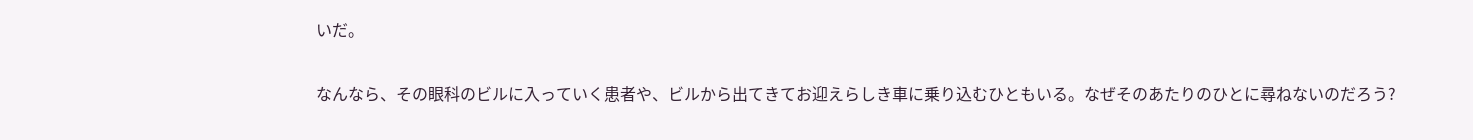いだ。

なんなら、その眼科のビルに入っていく患者や、ビルから出てきてお迎えらしき車に乗り込むひともいる。なぜそのあたりのひとに尋ねないのだろう?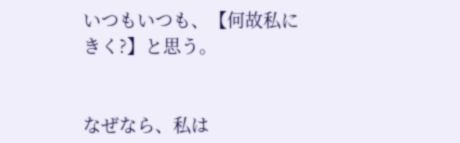いつもいつも、【何故私にきく?】と思う。


なぜなら、私は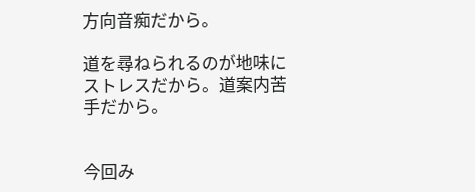方向音痴だから。

道を尋ねられるのが地味にストレスだから。道案内苦手だから。


今回み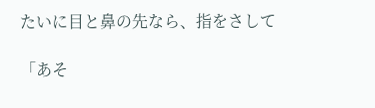たいに目と鼻の先なら、指をさして

「あそ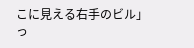こに見える右手のビル」っ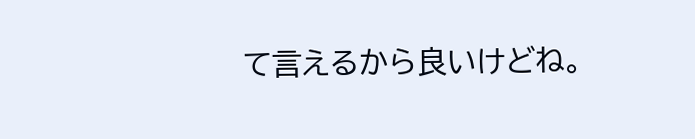て言えるから良いけどね。